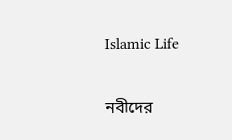Islamic Life

নবীদের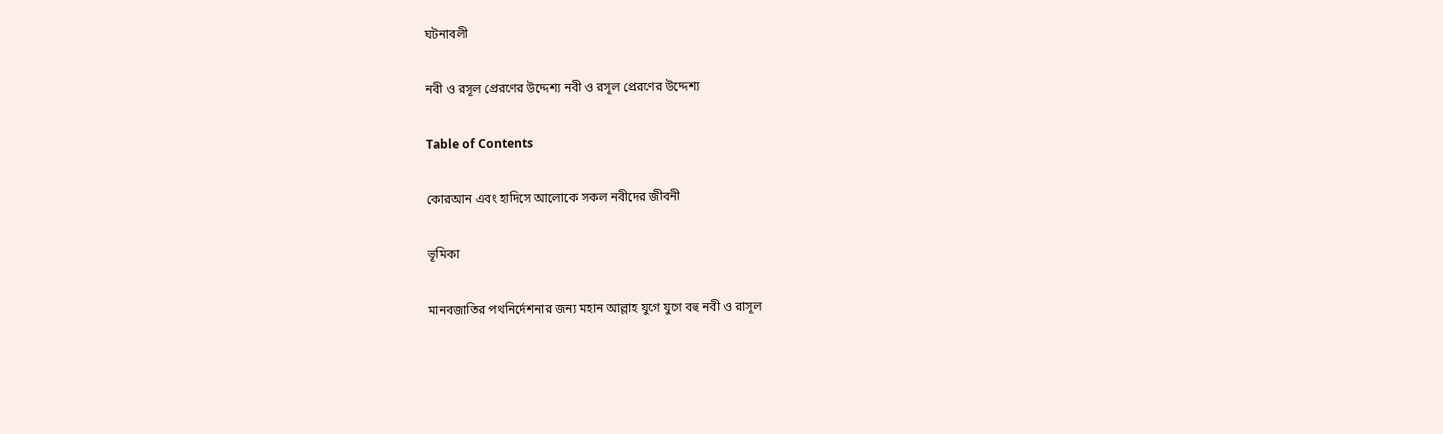ঘটনাবলী

নবী ও রসূল প্রেরণের উদ্দেশ্য নবী ও রসূল প্রেরণের উদ্দেশ্য

Table of Contents

কোরআন এবং হাদিসে আলোকে সকল নবীদের জীবনী

ভূমিকা

মানবজাতির পথনির্দেশনার জন্য মহান আল্লাহ যুগে যুগে বহু নবী ও রাসূল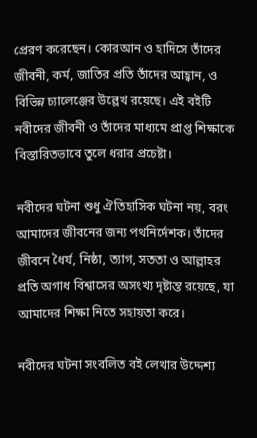প্রেরণ করেছেন। কোরআন ও হাদিসে তাঁদের জীবনী, কর্ম, জাতির প্রতি তাঁদের আহ্বান, ও বিভিন্ন চ্যালেঞ্জের উল্লেখ রয়েছে। এই বইটি নবীদের জীবনী ও তাঁদের মাধ্যমে প্রাপ্ত শিক্ষাকে বিস্তারিতভাবে তুলে ধরার প্রচেষ্টা।

নবীদের ঘটনা শুধু ঐতিহাসিক ঘটনা নয়, বরং আমাদের জীবনের জন্য পথনির্দেশক। তাঁদের জীবনে ধৈর্য, নিষ্ঠা, ত্যাগ, সততা ও আল্লাহর প্রতি অগাধ বিশ্বাসের অসংখ্য দৃষ্টান্ত রয়েছে, যা আমাদের শিক্ষা নিতে সহায়তা করে।

নবীদের ঘটনা সংবলিত বই লেখার উদ্দেশ্য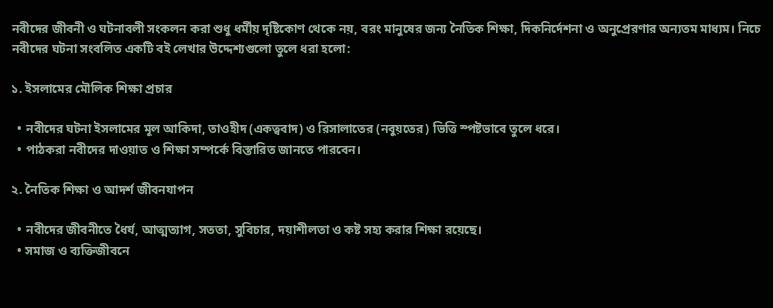নবীদের জীবনী ও ঘটনাবলী সংকলন করা শুধু ধর্মীয় দৃষ্টিকোণ থেকে নয়, বরং মানুষের জন্য নৈতিক শিক্ষা, দিকনির্দেশনা ও অনুপ্রেরণার অন্যতম মাধ্যম। নিচে নবীদের ঘটনা সংবলিত একটি বই লেখার উদ্দেশ্যগুলো তুলে ধরা হলো:

১. ইসলামের মৌলিক শিক্ষা প্রচার

  • নবীদের ঘটনা ইসলামের মূল আকিদা, তাওহীদ (একত্ববাদ) ও রিসালাতের (নবুয়তের) ভিত্তি স্পষ্টভাবে তুলে ধরে।
  • পাঠকরা নবীদের দাওয়াত ও শিক্ষা সম্পর্কে বিস্তারিত জানতে পারবেন।

২. নৈতিক শিক্ষা ও আদর্শ জীবনযাপন

  • নবীদের জীবনীতে ধৈর্য, আত্মত্যাগ, সততা, সুবিচার, দয়াশীলতা ও কষ্ট সহ্য করার শিক্ষা রয়েছে।
  • সমাজ ও ব্যক্তিজীবনে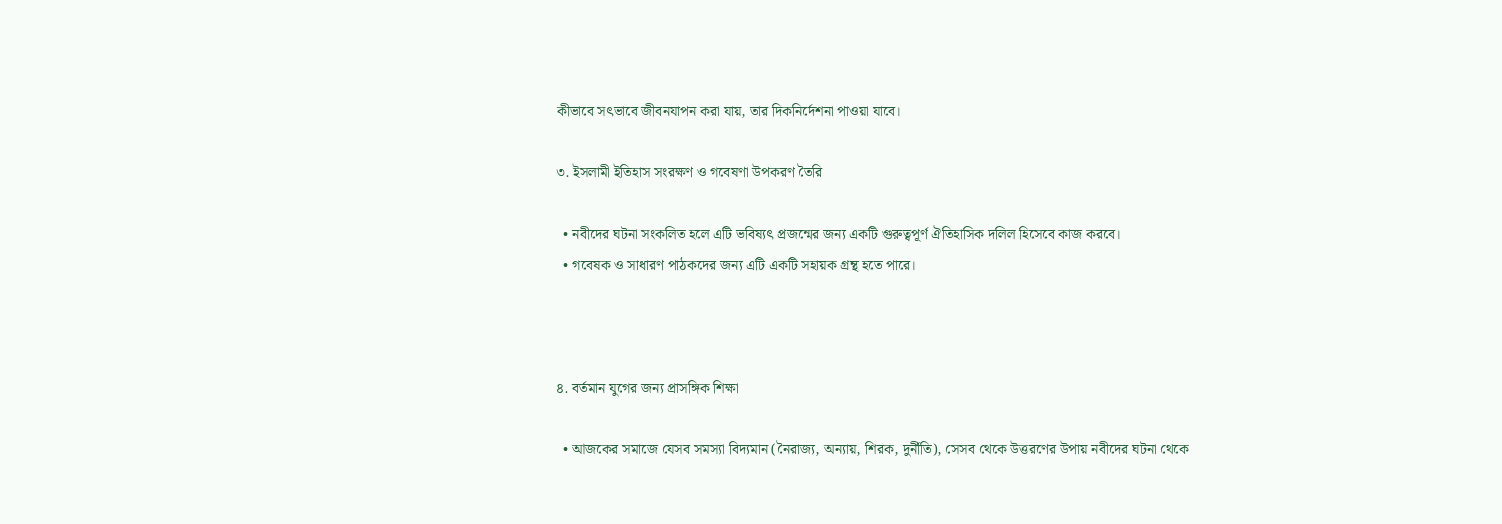কীভাবে সৎভাবে জীবনযাপন করা যায়, তার দিকনির্দেশনা পাওয়া যাবে।

৩. ইসলামী ইতিহাস সংরক্ষণ ও গবেষণা উপকরণ তৈরি

  • নবীদের ঘটনা সংকলিত হলে এটি ভবিষ্যৎ প্রজন্মের জন্য একটি গুরুত্বপূর্ণ ঐতিহাসিক দলিল হিসেবে কাজ করবে।
  • গবেষক ও সাধারণ পাঠকদের জন্য এটি একটি সহায়ক গ্রন্থ হতে পারে।



৪. বর্তমান যুগের জন্য প্রাসঙ্গিক শিক্ষা

  • আজকের সমাজে যেসব সমস্যা বিদ্যমান (নৈরাজ্য, অন্যায়, শিরক, দুর্নীতি), সেসব থেকে উত্তরণের উপায় নবীদের ঘটনা থেকে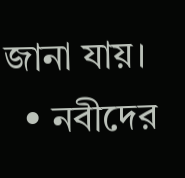জানা যায়।
  • নবীদের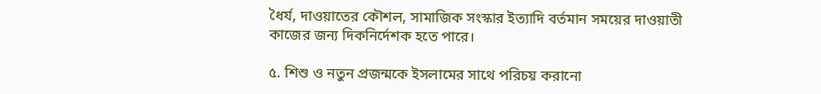ধৈর্য, দাওয়াতের কৌশল, সামাজিক সংস্কার ইত্যাদি বর্তমান সময়ের দাওয়াতী কাজের জন্য দিকনির্দেশক হতে পারে।

৫. শিশু ও নতুন প্রজন্মকে ইসলামের সাথে পরিচয় করানো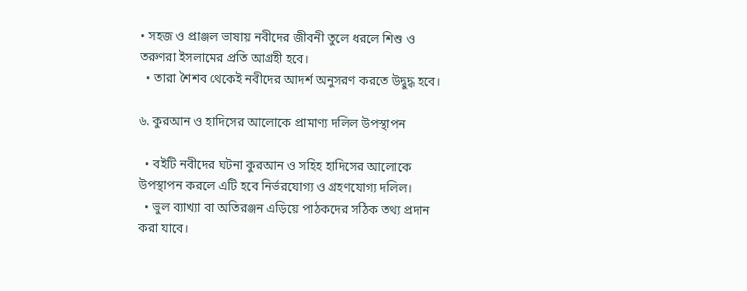• সহজ ও প্রাঞ্জল ভাষায় নবীদের জীবনী তুলে ধরলে শিশু ও তরুণরা ইসলামের প্রতি আগ্রহী হবে।
  • তারা শৈশব থেকেই নবীদের আদর্শ অনুসরণ করতে উদ্বুদ্ধ হবে।

৬. কুরআন ও হাদিসের আলোকে প্রামাণ্য দলিল উপস্থাপন

  • বইটি নবীদের ঘটনা কুরআন ও সহিহ হাদিসের আলোকে উপস্থাপন করলে এটি হবে নির্ভরযোগ্য ও গ্রহণযোগ্য দলিল।
  • ভুল ব্যাখ্যা বা অতিরঞ্জন এড়িয়ে পাঠকদের সঠিক তথ্য প্রদান করা যাবে।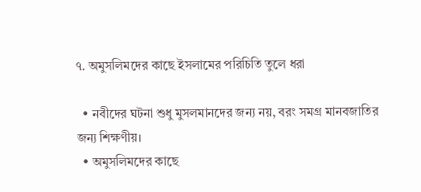৭. অমুসলিমদের কাছে ইসলামের পরিচিতি তুলে ধরা

  • নবীদের ঘটনা শুধু মুসলমানদের জন্য নয়, বরং সমগ্র মানবজাতির জন্য শিক্ষণীয়।
  • অমুসলিমদের কাছে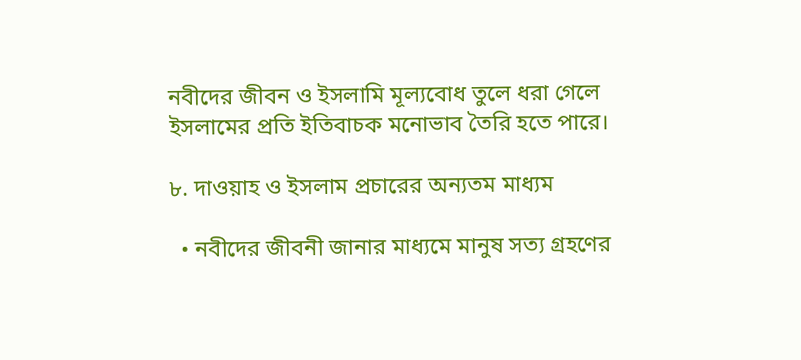নবীদের জীবন ও ইসলামি মূল্যবোধ তুলে ধরা গেলে ইসলামের প্রতি ইতিবাচক মনোভাব তৈরি হতে পারে।

৮. দাওয়াহ ও ইসলাম প্রচারের অন্যতম মাধ্যম

  • নবীদের জীবনী জানার মাধ্যমে মানুষ সত্য গ্রহণের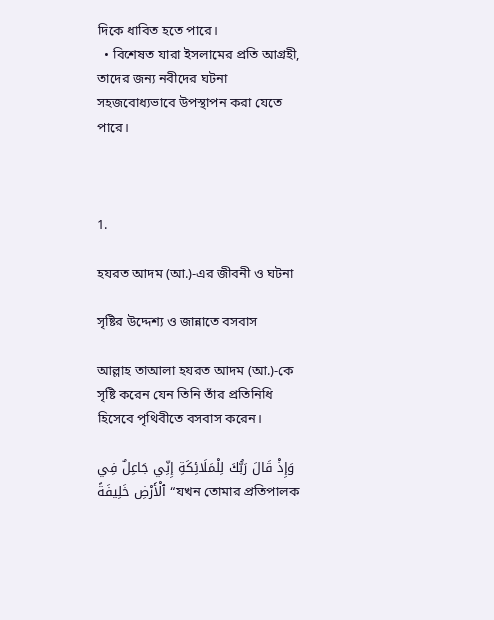দিকে ধাবিত হতে পারে।
  • বিশেষত যারা ইসলামের প্রতি আগ্রহী, তাদের জন্য নবীদের ঘটনা সহজবোধ্যভাবে উপস্থাপন করা যেতে পারে।



1.

হযরত আদম (আ.)-এর জীবনী ও ঘটনা

সৃষ্টির উদ্দেশ্য ও জান্নাতে বসবাস

আল্লাহ তাআলা হযরত আদম (আ.)-কে সৃষ্টি করেন যেন তিনি তাঁর প্রতিনিধি হিসেবে পৃথিবীতে বসবাস করেন।

وَإِذْ قَالَ رَبُّكَ لِلْمَلَائِكَةِ إِنِّي جَاعِلٌ فِي ٱلْأَرْضِ خَلِيفَةً “যখন তোমার প্রতিপালক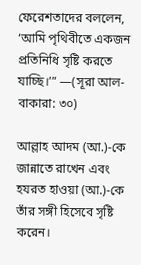ফেরেশতাদের বললেন, ‘আমি পৃথিবীতে একজন প্রতিনিধি সৃষ্টি করতে যাচ্ছি।’” —(সূরা আল-বাকারা: ৩০)

আল্লাহ আদম (আ.)-কে জান্নাতে রাখেন এবং হযরত হাওয়া (আ.)-কে তাঁর সঙ্গী হিসেবে সৃষ্টি করেন।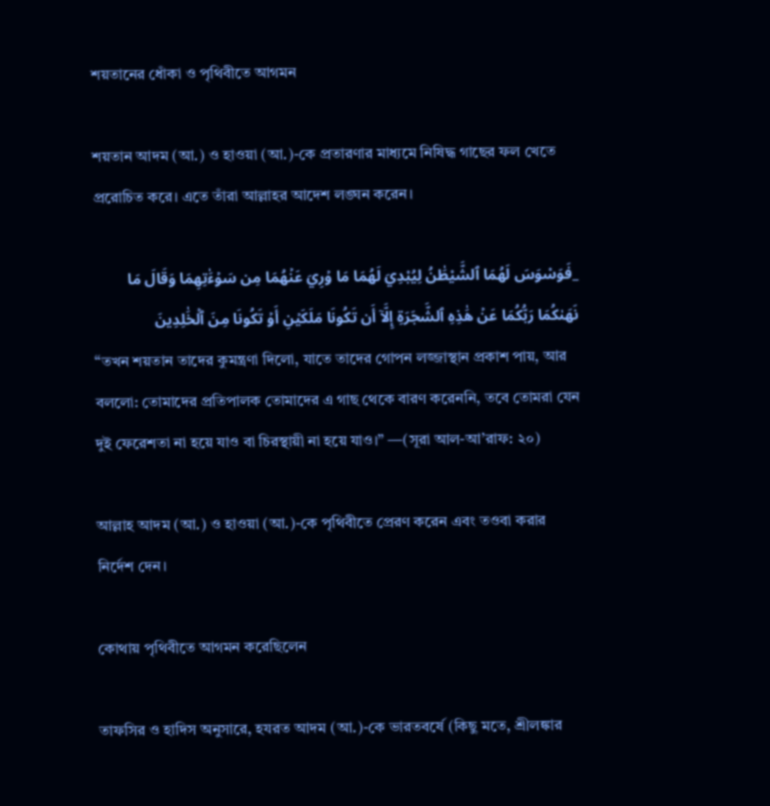শয়তানের ধোঁকা ও পৃথিবীতে আগমন

শয়তান আদম (আ.) ও হাওয়া (আ.)-কে প্রতারণার মাধ্যমে নিষিদ্ধ গাছের ফল খেতে প্ররোচিত করে। এতে তাঁরা আল্লাহর আদেশ লঙ্ঘন করেন।

_فَوَسْوَسَ لَهُمَا ٱلشَّيْطَٰنُ لِيُبْدِيَ لَهُمَا مَا وۡرِيَ عَنۡهُمَا مِن سَوۡءَٰتِهِمَا وَقَالَ مَا نَهَىٰكُمَا رَبُّكُمَا عَنۡ هَٰذِهِ ٱلشَّجَرَةِ إِلَّآ أَن تَكُونَا مَلَكَيۡنِ أَوۡ تَكُونَا مِنَ ٱلۡخَٰلِدِينَ
“তখন শয়তান তাদের কুমন্ত্রণা দিলো, যাতে তাদের গোপন লজ্জাস্থান প্রকাশ পায়, আর বললো: তোমাদের প্রতিপালক তোমাদের এ গাছ থেকে বারণ করেননি, তবে তোমরা যেন দুই ফেরেশতা না হয়ে যাও বা চিরস্থায়ী না হয়ে যাও।” —(সূরা আল-আ’রাফ: ২০)

আল্লাহ আদম (আ.) ও হাওয়া (আ.)-কে পৃথিবীতে প্রেরণ করেন এবং তওবা করার নির্দেশ দেন।

কোথায় পৃথিবীতে আগমন করেছিলেন

তাফসির ও হাদিস অনুসারে, হযরত আদম (আ.)-কে ভারতবর্ষে (কিছু মতে, শ্রীলঙ্কার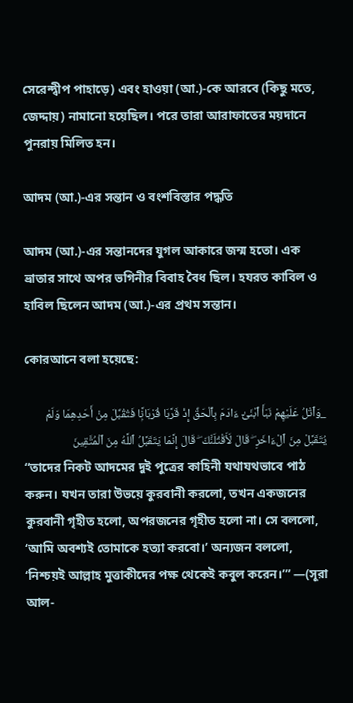সেরেন্দ্বীপ পাহাড়ে) এবং হাওয়া (আ.)-কে আরবে (কিছু মতে, জেদ্দায়) নামানো হয়েছিল। পরে তারা আরাফাতের ময়দানে পুনরায় মিলিত হন।

আদম (আ.)-এর সন্তান ও বংশবিস্তার পদ্ধতি

আদম (আ.)-এর সন্তানদের যুগল আকারে জন্ম হতো। এক ভ্রাতার সাথে অপর ভগিনীর বিবাহ বৈধ ছিল। হযরত কাবিল ও হাবিল ছিলেন আদম (আ.)-এর প্রথম সন্তান।

কোরআনে বলা হয়েছে:

_وَٱتْلُ عَلَيْهِمْ نَبَأَ ٱبْنَىٰٓ ءَادَمَ بِٱلْحَقِّ إِذْ قَرَّبَا قُرْبَانًۭا فَتُقُبِّلَ مِنْ أَحَدِهِمَا وَلَمْ يُتَقَبَّلْ مِنَ ٱلْءَاخَرِ ۖ قَالَ لَأَقْتُلَنَّكَ ۖ قَالَ إِنَّمَا يَتَقَبَّلُ ٱللَّهُ مِنَ ٱلْمُتَّقِينَ
“তাদের নিকট আদমের দুই পুত্রের কাহিনী যথাযথভাবে পাঠ করুন। যখন তারা উভয়ে কুরবানী করলো, তখন একজনের কুরবানী গৃহীত হলো, অপরজনের গৃহীত হলো না। সে বললো, ‘আমি অবশ্যই তোমাকে হত্যা করবো।’ অন্যজন বললো, ‘নিশ্চয়ই আল্লাহ মুত্তাকীদের পক্ষ থেকেই কবুল করেন।’” —(সূরা আল-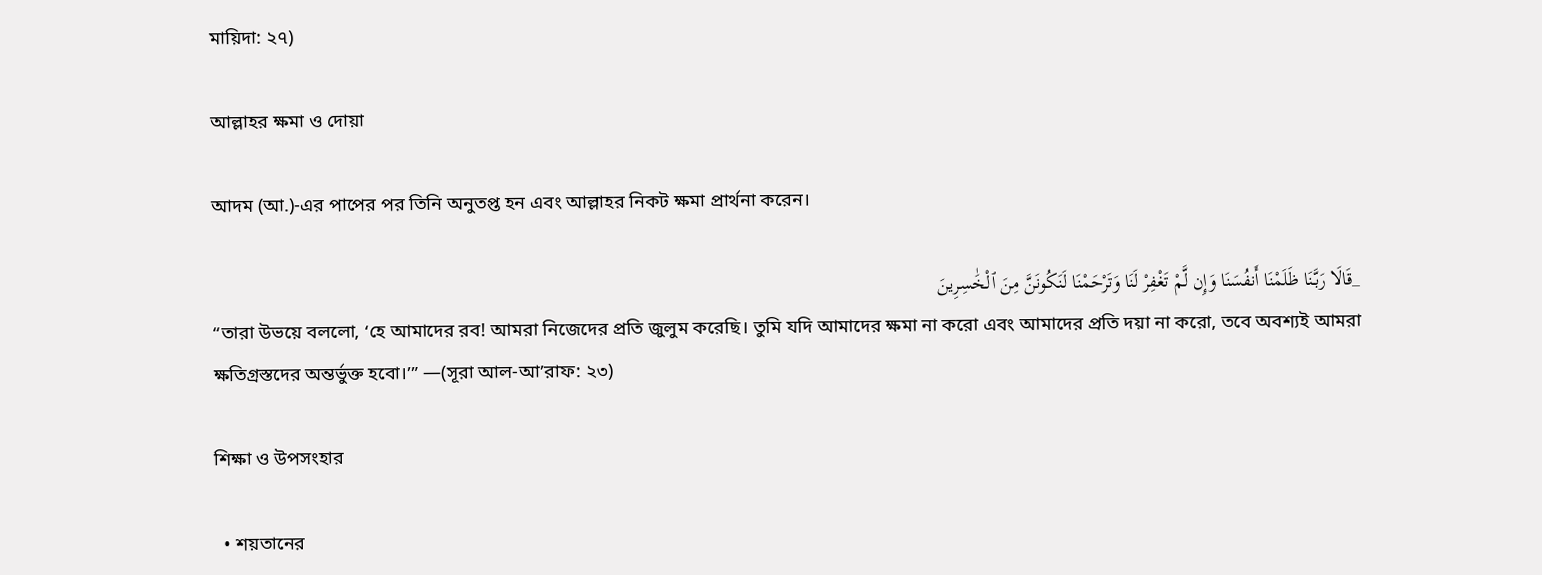মায়িদা: ২৭)

আল্লাহর ক্ষমা ও দোয়া

আদম (আ.)-এর পাপের পর তিনি অনুতপ্ত হন এবং আল্লাহর নিকট ক্ষমা প্রার্থনা করেন।

_قَالَا رَبَّنَا ظَلَمْنَا أَنفُسَنَا وَإِن لَّمْ تَغْفِرْ لَنَا وَتَرْحَمْنَا لَنَكُونَنَّ مِنَ ٱلْخَٰسِرِينَ
“তারা উভয়ে বললো, ‘হে আমাদের রব! আমরা নিজেদের প্রতি জুলুম করেছি। তুমি যদি আমাদের ক্ষমা না করো এবং আমাদের প্রতি দয়া না করো, তবে অবশ্যই আমরা ক্ষতিগ্রস্তদের অন্তর্ভুক্ত হবো।’” —(সূরা আল-আ’রাফ: ২৩)

শিক্ষা ও উপসংহার

  • শয়তানের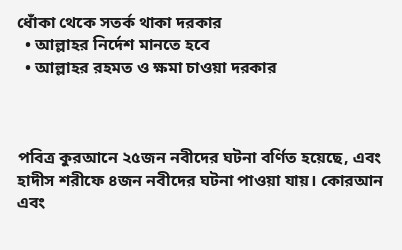ধোঁকা থেকে সতর্ক থাকা দরকার
  • আল্লাহর নির্দেশ মানতে হবে
  • আল্লাহর রহমত ও ক্ষমা চাওয়া দরকার



পবিত্র কুরআনে ২৫জন নবীদের ঘটনা বর্ণিত হয়েছে, এবং হাদীস শরীফে ৪জন নবীদের ঘটনা পাওয়া যায়। কোরআন এবং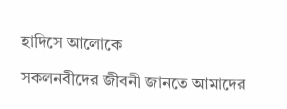হাদিসে আলোকে

সকলনবীদের জীবনী জানতে আমাদের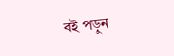বই পড়ুন